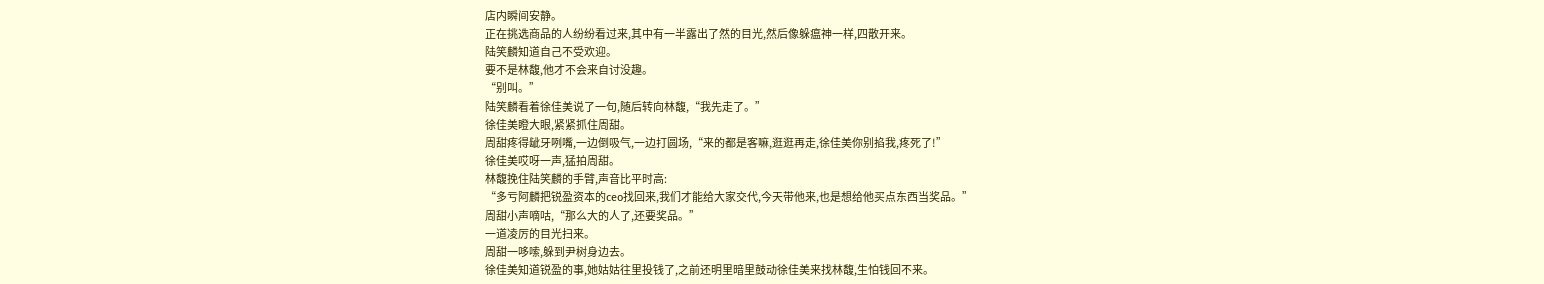店内瞬间安静。
正在挑选商品的人纷纷看过来,其中有一半露出了然的目光,然后像躲瘟神一样,四散开来。
陆笑麟知道自己不受欢迎。
要不是林馥,他才不会来自讨没趣。
“别叫。”
陆笑麟看着徐佳美说了一句,随后转向林馥,“我先走了。”
徐佳美瞪大眼,紧紧抓住周甜。
周甜疼得龇牙咧嘴,一边倒吸气,一边打圆场,“来的都是客嘛,逛逛再走,徐佳美你别掐我,疼死了!”
徐佳美哎呀一声,猛拍周甜。
林馥挽住陆笑麟的手臂,声音比平时高:
“多亏阿麟把锐盈资本的ceo找回来,我们才能给大家交代,今天带他来,也是想给他买点东西当奖品。”
周甜小声嘀咕,“那么大的人了,还要奖品。”
一道凌厉的目光扫来。
周甜一哆嗦,躲到尹树身边去。
徐佳美知道锐盈的事,她姑姑往里投钱了,之前还明里暗里鼓动徐佳美来找林馥,生怕钱回不来。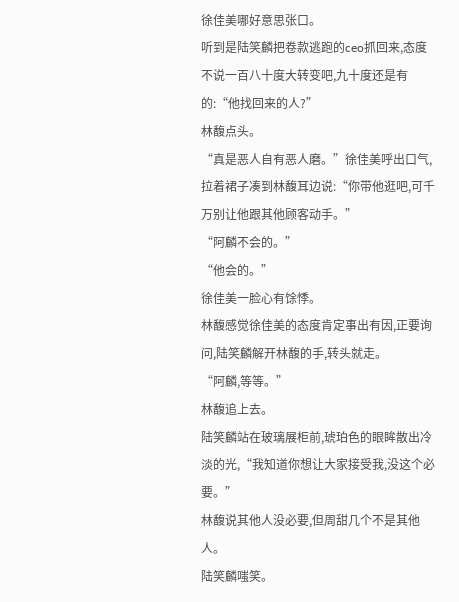徐佳美哪好意思张口。
听到是陆笑麟把卷款逃跑的ceo抓回来,态度不说一百八十度大转变吧,九十度还是有的:“他找回来的人?”
林馥点头。
“真是恶人自有恶人磨。”徐佳美呼出口气,拉着裙子凑到林馥耳边说:“你带他逛吧,可千万别让他跟其他顾客动手。”
“阿麟不会的。”
“他会的。”
徐佳美一脸心有馀悸。
林馥感觉徐佳美的态度肯定事出有因,正要询问,陆笑麟解开林馥的手,转头就走。
“阿麟,等等。”
林馥追上去。
陆笑麟站在玻璃展柜前,琥珀色的眼眸散出冷淡的光,“我知道你想让大家接受我,没这个必要。”
林馥说其他人没必要,但周甜几个不是其他人。
陆笑麟嗤笑。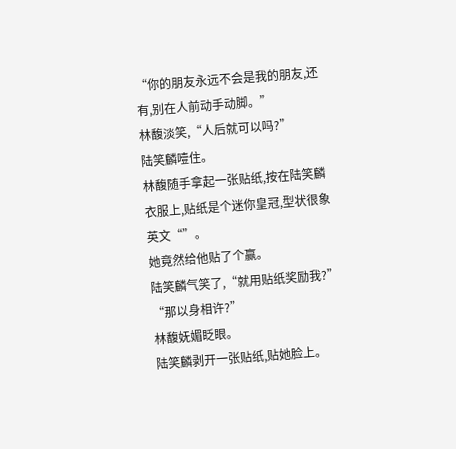“你的朋友永远不会是我的朋友,还有,别在人前动手动脚。”
林馥淡笑,“人后就可以吗?”
陆笑麟噎住。
林馥随手拿起一张贴纸,按在陆笑麟衣服上,贴纸是个迷你皇冠,型状很象英文“”。
她竟然给他贴了个赢。
陆笑麟气笑了,“就用贴纸奖励我?”
“那以身相许?”
林馥妩媚眨眼。
陆笑麟剥开一张贴纸,贴她脸上。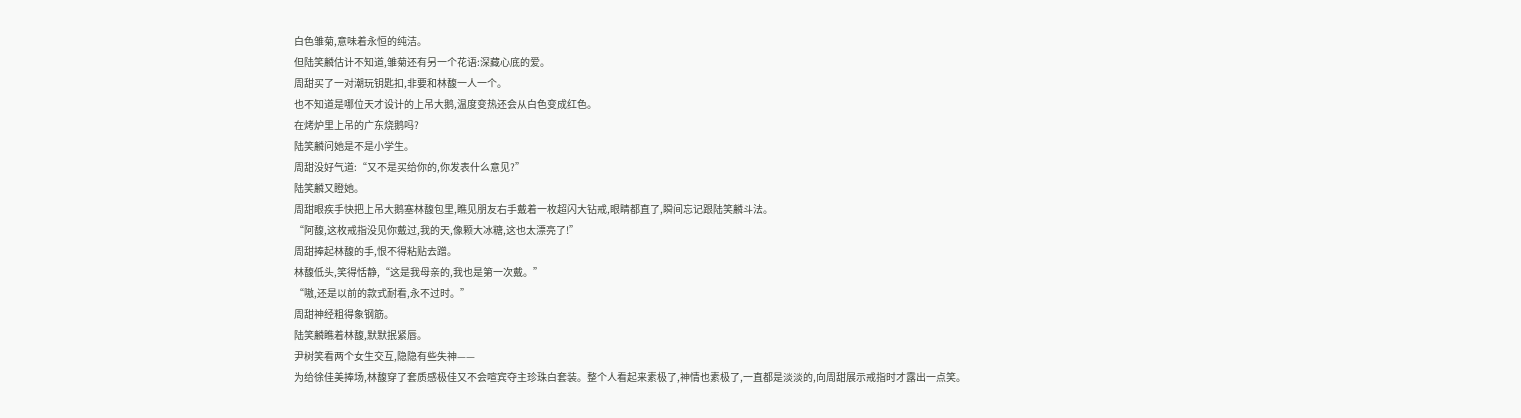白色雏菊,意味着永恒的纯洁。
但陆笑麟估计不知道,雏菊还有另一个花语:深藏心底的爱。
周甜买了一对潮玩钥匙扣,非要和林馥一人一个。
也不知道是哪位天才设计的上吊大鹅,温度变热还会从白色变成红色。
在烤炉里上吊的广东烧鹅吗?
陆笑麟问她是不是小学生。
周甜没好气道:“又不是买给你的,你发表什么意见?”
陆笑麟又瞪她。
周甜眼疾手快把上吊大鹅塞林馥包里,瞧见朋友右手戴着一枚超闪大钻戒,眼睛都直了,瞬间忘记跟陆笑麟斗法。
“阿馥,这枚戒指没见你戴过,我的天,像颗大冰糖,这也太漂亮了!”
周甜捧起林馥的手,恨不得粘贴去蹭。
林馥低头,笑得恬静,“这是我母亲的,我也是第一次戴。”
“嗷,还是以前的款式耐看,永不过时。”
周甜神经粗得象钢筋。
陆笑麟瞧着林馥,默默抿紧唇。
尹树笑看两个女生交互,隐隐有些失神——
为给徐佳美捧场,林馥穿了套质感极佳又不会喧宾夺主珍珠白套装。整个人看起来素极了,神情也素极了,一直都是淡淡的,向周甜展示戒指时才露出一点笑。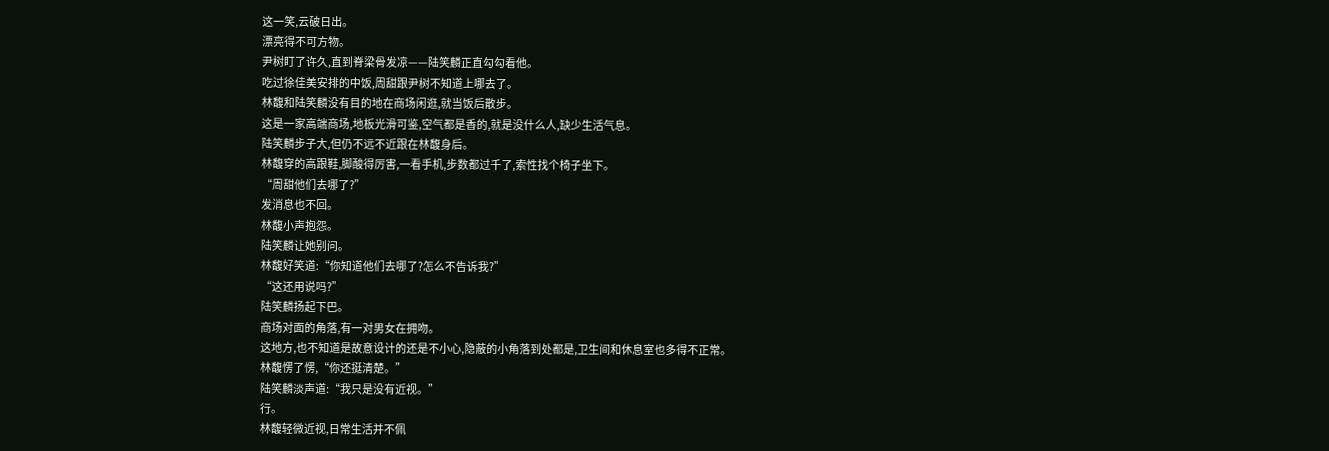这一笑,云破日出。
漂亮得不可方物。
尹树盯了许久,直到脊梁骨发凉——陆笑麟正直勾勾看他。
吃过徐佳美安排的中饭,周甜跟尹树不知道上哪去了。
林馥和陆笑麟没有目的地在商场闲逛,就当饭后散步。
这是一家高端商场,地板光滑可鉴,空气都是香的,就是没什么人,缺少生活气息。
陆笑麟步子大,但仍不远不近跟在林馥身后。
林馥穿的高跟鞋,脚酸得厉害,一看手机,步数都过千了,索性找个椅子坐下。
“周甜他们去哪了?”
发消息也不回。
林馥小声抱怨。
陆笑麟让她别问。
林馥好笑道:“你知道他们去哪了?怎么不告诉我?”
“这还用说吗?”
陆笑麟扬起下巴。
商场对面的角落,有一对男女在拥吻。
这地方,也不知道是故意设计的还是不小心,隐蔽的小角落到处都是,卫生间和休息室也多得不正常。
林馥愣了愣,“你还挺清楚。”
陆笑麟淡声道:“我只是没有近视。”
行。
林馥轻微近视,日常生活并不佩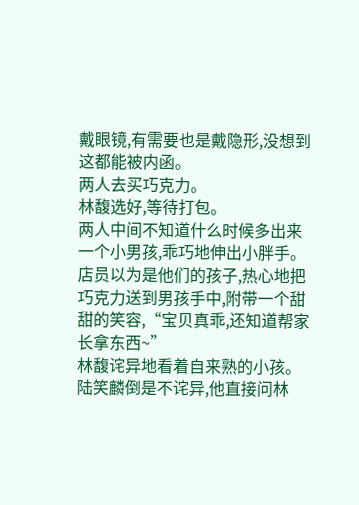戴眼镜,有需要也是戴隐形,没想到这都能被内函。
两人去买巧克力。
林馥选好,等待打包。
两人中间不知道什么时候多出来一个小男孩,乖巧地伸出小胖手。
店员以为是他们的孩子,热心地把巧克力送到男孩手中,附带一个甜甜的笑容,“宝贝真乖,还知道帮家长拿东西~”
林馥诧异地看着自来熟的小孩。
陆笑麟倒是不诧异,他直接问林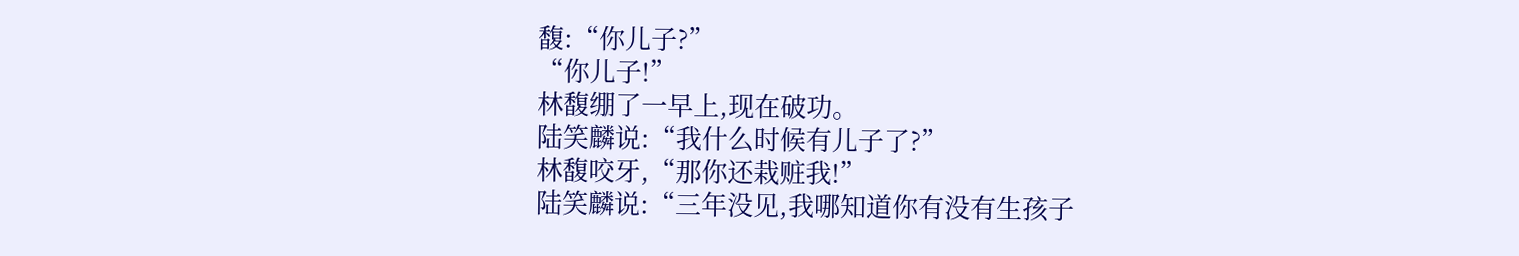馥:“你儿子?”
“你儿子!”
林馥绷了一早上,现在破功。
陆笑麟说:“我什么时候有儿子了?”
林馥咬牙,“那你还栽赃我!”
陆笑麟说:“三年没见,我哪知道你有没有生孩子